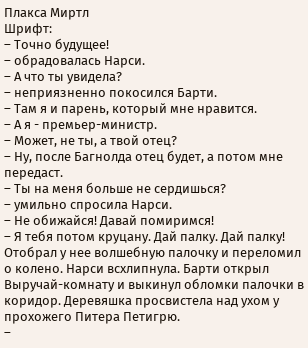Плакса Миртл
Шрифт:
– Точно будущее!
– обрадовалась Нарси.
– А что ты увидела?
– неприязненно покосился Барти.
– Там я и парень, который мне нравится.
– А я - премьер-министр.
– Может, не ты, а твой отец?
– Ну, после Багнолда отец будет, а потом мне передаст.
– Ты на меня больше не сердишься?
– умильно спросила Нарси.
– Не обижайся! Давай помиримся!
– Я тебя потом круцану. Дай палку. Дай палку!
Отобрал у нее волшебную палочку и переломил о колено. Нарси всхлипнула. Барти открыл Выручай-комнату и выкинул обломки палочки в коридор. Деревяшка просвистела над ухом у прохожего Питера Петигрю.
–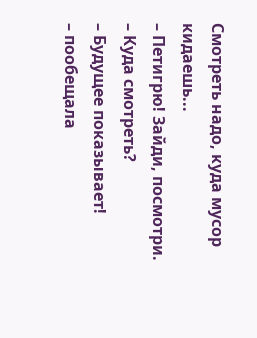Смотреть надо, куда мусор кидаешь...
– Петигрю! Зайди, посмотри.
– Куда смотреть?
– Будущее показывает!
– пообещала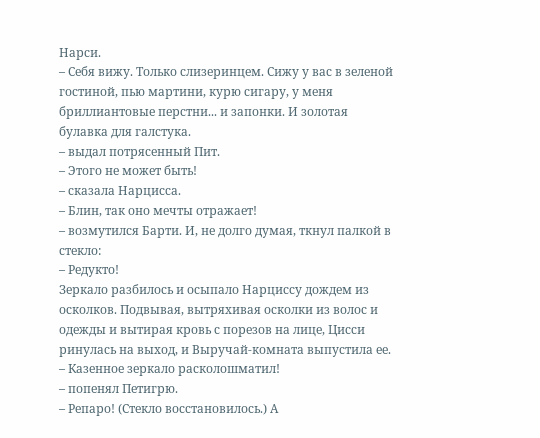Нарси.
– Себя вижу. Только слизеринцем. Сижу у вас в зеленой гостиной, пью мартини, курю сигару, у меня бриллиантовые перстни... и запонки. И золотая булавка для галстука.
– выдал потрясенный Пит.
– Этого не может быть!
– сказала Нарцисса.
– Блин, так оно мечты отражает!
– возмутился Барти. И, не долго думая, ткнул палкой в стекло:
– Редукто!
Зеркало разбилось и осыпало Нарциссу дождем из осколков. Подвывая, вытряхивая осколки из волос и одежды и вытирая кровь с порезов на лице, Цисси ринулась на выход, и Выручай-комната выпустила ее.
– Казенное зеркало расколошматил!
– попенял Петигрю.
– Репаро! (Стекло восстановилось.) А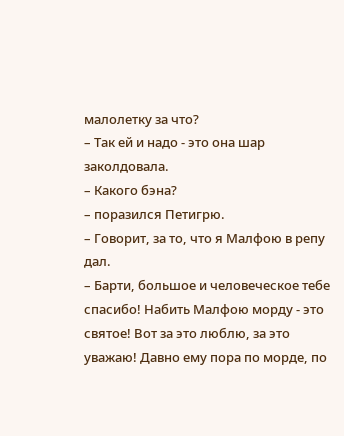малолетку за что?
– Так ей и надо - это она шар заколдовала.
– Какого бэна?
– поразился Петигрю.
– Говорит, за то, что я Малфою в репу дал.
– Барти, большое и человеческое тебе спасибо! Набить Малфою морду - это святое! Вот за это люблю, за это уважаю! Давно ему пора по морде, по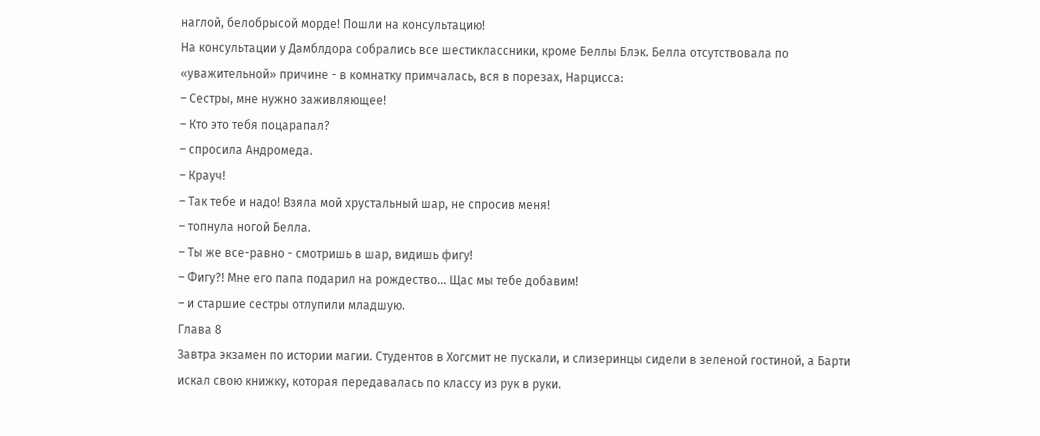наглой, белобрысой морде! Пошли на консультацию!
На консультации у Дамблдора собрались все шестиклассники, кроме Беллы Блэк. Белла отсутствовала по «уважительной» причине - в комнатку примчалась, вся в порезах, Нарцисса:
– Сестры, мне нужно заживляющее!
– Кто это тебя поцарапал?
– спросила Андромеда.
– Крауч!
– Так тебе и надо! Взяла мой хрустальный шар, не спросив меня!
– топнула ногой Белла.
– Ты же все-равно - смотришь в шар, видишь фигу!
– Фигу?! Мне его папа подарил на рождество... Щас мы тебе добавим!
– и старшие сестры отлупили младшую.
Глава 8
Завтра экзамен по истории магии. Студентов в Хогсмит не пускали, и слизеринцы сидели в зеленой гостиной, а Барти искал свою книжку, которая передавалась по классу из рук в руки.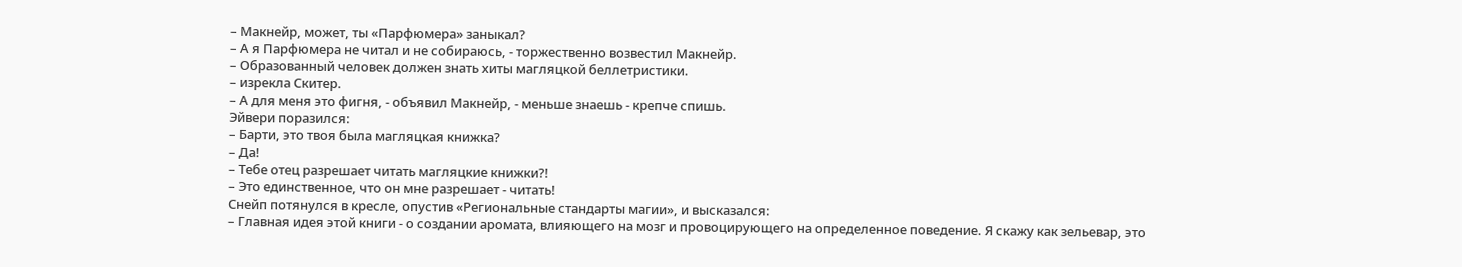– Макнейр, может, ты «Парфюмера» заныкал?
– А я Парфюмера не читал и не собираюсь, - торжественно возвестил Макнейр.
– Образованный человек должен знать хиты магляцкой беллетристики.
– изрекла Скитер.
– А для меня это фигня, - объявил Макнейр, - меньше знаешь - крепче спишь.
Эйвери поразился:
– Барти, это твоя была магляцкая книжка?
– Да!
– Тебе отец разрешает читать магляцкие книжки?!
– Это единственное, что он мне разрешает - читать!
Снейп потянулся в кресле, опустив «Региональные стандарты магии», и высказался:
– Главная идея этой книги - о создании аромата, влияющего на мозг и провоцирующего на определенное поведение. Я скажу как зельевар, это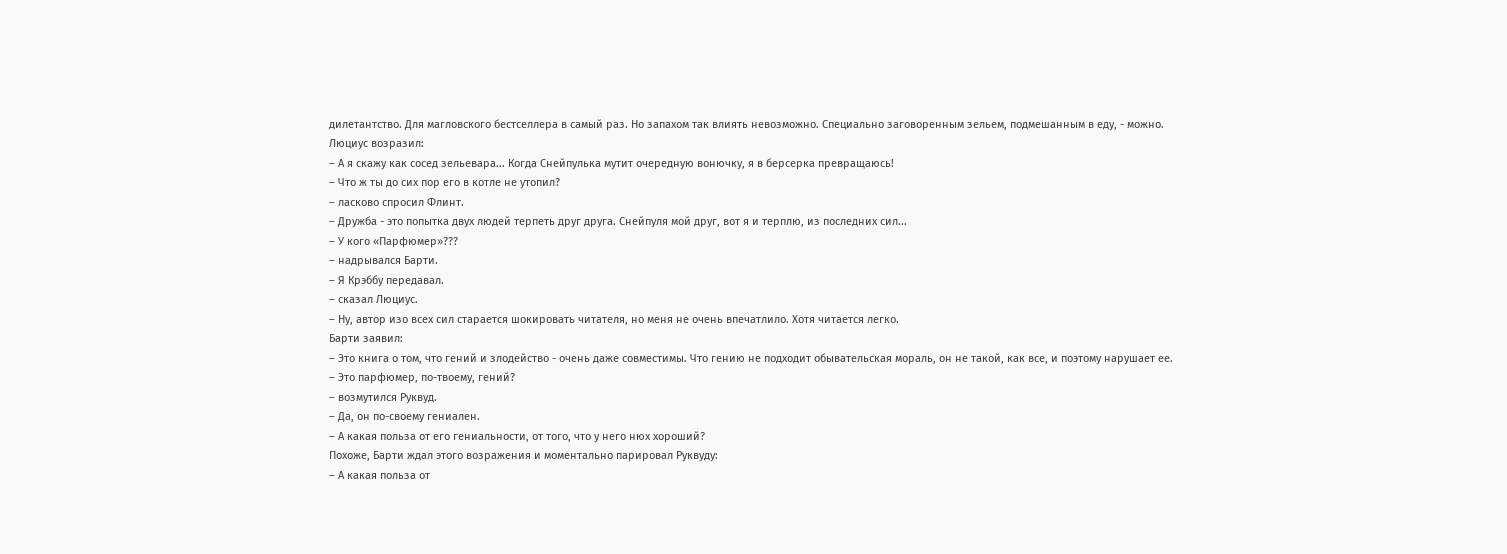дилетантство. Для магловского бестселлера в самый раз. Но запахом так влиять невозможно. Специально заговоренным зельем, подмешанным в еду, - можно.
Люциус возразил:
– А я скажу как сосед зельевара... Когда Снейпулька мутит очередную вонючку, я в берсерка превращаюсь!
– Что ж ты до сих пор его в котле не утопил?
– ласково спросил Флинт.
– Дружба - это попытка двух людей терпеть друг друга. Снейпуля мой друг, вот я и терплю, из последних сил...
– У кого «Парфюмер»???
– надрывался Барти.
– Я Крэббу передавал.
– сказал Люциус.
– Ну, автор изо всех сил старается шокировать читателя, но меня не очень впечатлило. Хотя читается легко.
Барти заявил:
– Это книга о том, что гений и злодейство - очень даже совместимы. Что гению не подходит обывательская мораль, он не такой, как все, и поэтому нарушает ее.
– Это парфюмер, по-твоему, гений?
– возмутился Руквуд.
– Да, он по-своему гениален.
– А какая польза от его гениальности, от того, что у него нюх хороший?
Похоже, Барти ждал этого возражения и моментально парировал Руквуду:
– А какая польза от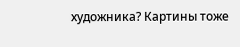художника? Картины тоже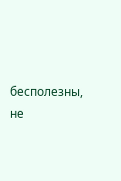бесполезны, не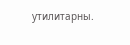утилитарны.